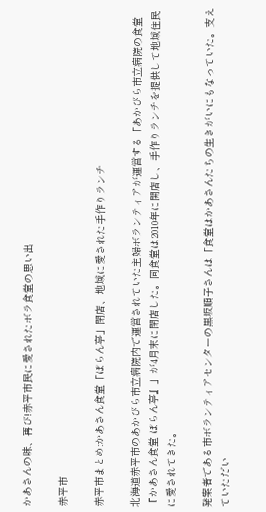かあさんの味、再び!赤平市民に愛されたボラ食堂の思い出

赤平市

赤平市まとめ:かあさん食堂「ぼらん亭」閉店、地域に愛された手作りランチ

北海道赤平市のあかびら市立病院内で運営されていた主婦ボランティアが運営する「あかびら市立病院の食堂『かあさん食堂 ぼらん亭』」が4月末に閉店した。同食堂は2010年に開店し、手作りランチを提供して地域住民に愛されてきた。

発案者である市ボランティアセンターの黒坂順子さんは「食堂はかあさんたちの生きがいにもなっていた。支えていただい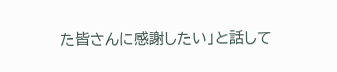た皆さんに感謝したい」と話して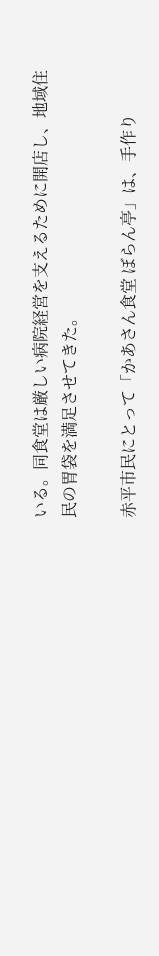いる。同食堂は厳しい病院経営を支えるために開店し、地域住民の胃袋を満足させてきた。

赤平市民にとって「かあさん食堂 ぼらん亭」は、手作り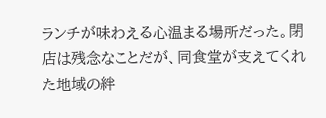ランチが味わえる心温まる場所だった。閉店は残念なことだが、同食堂が支えてくれた地域の絆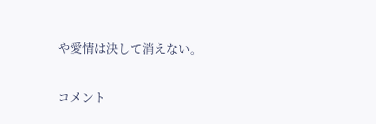や愛情は決して消えない。

コメント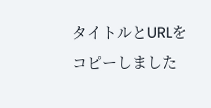タイトルとURLをコピーしました